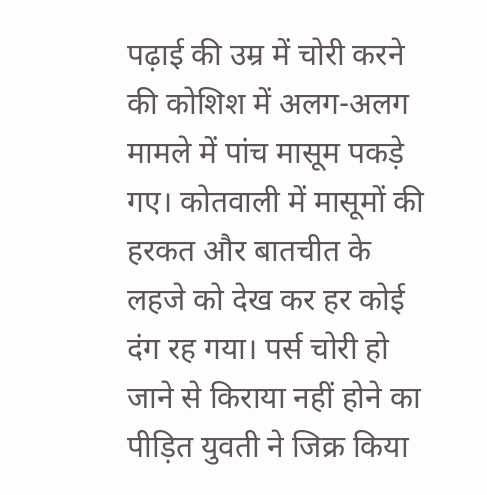पढ़ाई की उम्र में चोरी करने की कोशिश में अलग-अलग मामले में पांच मासूम पकड़े गए। कोतवाली में मासूमों की हरकत और बातचीत के लहजे को देख कर हर कोई दंग रह गया। पर्स चोरी हो जाने से किराया नहीं होने का पीड़ित युवती ने जिक्र किया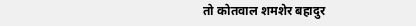तो कोतवाल शमशेर बहादुर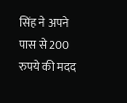सिंह ने अपने पास से 200 रुपये की मदद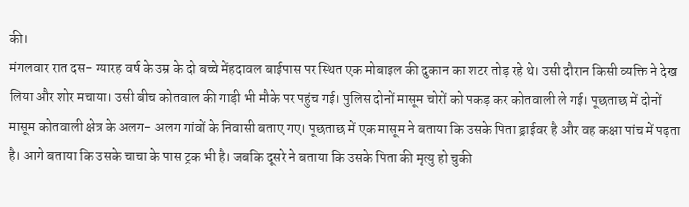की।
मंगलवार रात दस- ग्यारह वर्ष के उम्र के दो बच्चे मेंहदावल बाईपास पर स्थित एक मोबाइल की दुकान का शटर तोड़ रहे थे। उसी दौरान किसी व्यक्ति ने देख लिया और शोर मचाया। उसी बीच कोतवाल की गाड़ी भी मौके पर पहुंच गई। पुलिस दोनों मासूम चोरों को पकड़ कर कोतवाली ले गई। पूछताछ में दोनों मासूम कोतवाली क्षेत्र के अलग- अलग गांवों के निवासी बताए गए। पूछताछ में एक मासूम ने बताया कि उसके पिता ड्राईवर है और वह कक्षा पांच में पढ़ता है। आगे बताया कि उसके चाचा के पास ट्रक भी है। जबकि दूसरे ने बताया कि उसके पिता की मृत्यु हो चुकी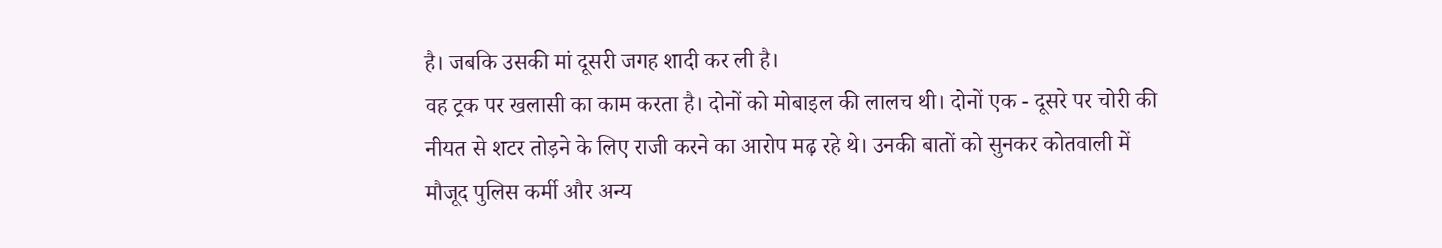है। जबकि उसकी मां दूसरी जगह शादी कर ली है।
वह ट्रक पर खलासी का काम करता है। दोनों को मोबाइल की लालच थी। दोनों एक - दूसरे पर चोरी की नीयत से शटर तोड़ने के लिए राजी करने का आरोप मढ़ रहे थे। उनकी बातों को सुनकर कोतवाली में मौजूद पुलिस कर्मी और अन्य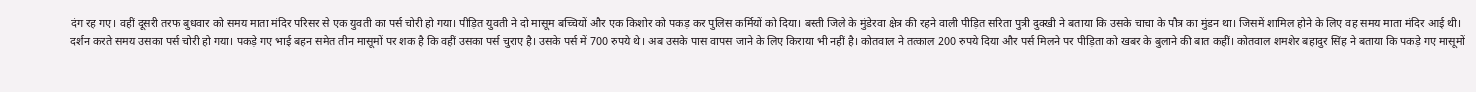दंग रह गए। वहीं दूसरी तरफ बुधवार को समय माता मंदिर परिसर से एक युवती का पर्स चोरी हो गया। पीड़ित युवती ने दो मासूम बच्चियों और एक किशोर को पकड़ कर पुलिस कर्मियों को दिया। बस्ती जिले के मुंडेरवा क्षेत्र की रहने वाली पीड़ित सरिता पुत्री दुक्खी ने बताया कि उसके चाचा के पौत्र का मुंडन था। जिसमें शामिल होने के लिए वह समय माता मंदिर आई थी।
दर्शन करते समय उसका पर्स चोरी हो गया। पकड़े गए भाई बहन समेत तीन मासूमों पर शक है कि वहीं उसका पर्स चुराए है। उसके पर्स में 700 रुपये थे। अब उसके पास वापस जाने के लिए किराया भी नहीं है। कोतवाल ने तत्काल 200 रुपये दिया और पर्स मिलने पर पीड़िता को खबर के बुलाने की बात कहीं। कोतवाल शमशेर बहादुर सिंह ने बताया कि पकड़े गए मासूमों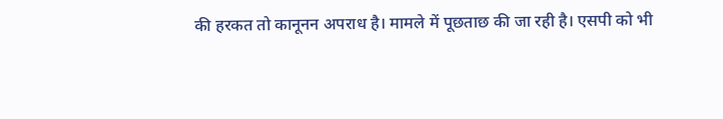की हरकत तो कानूनन अपराध है। मामले में पूछताछ की जा रही है। एसपी को भी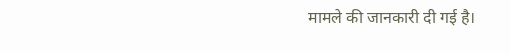मामले की जानकारी दी गई है।